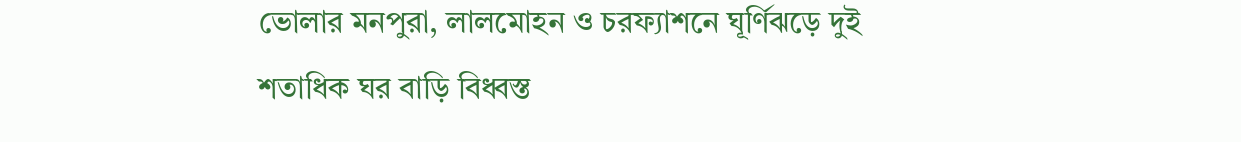ভোলার মনপুরা, লালমোহন ও চরফ্যাশনে ঘূর্ণিঝড়ে দুই শতাধিক ঘর বাড়ি বিধ্বস্ত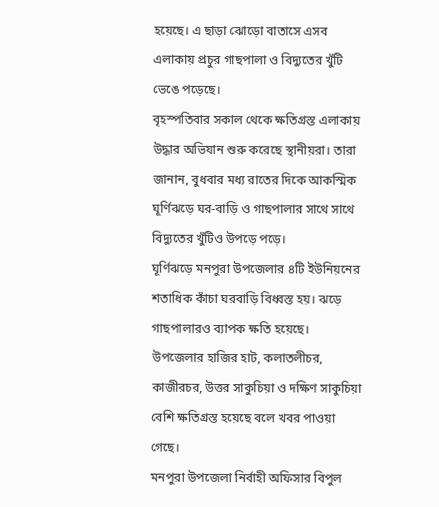হয়েছে। এ ছাড়া ঝোড়ো বাতাসে এসব এলাকায় প্রচুর গাছপালা ও বিদ্যুতের খুঁটি ভেঙে পড়েছে।
বৃহস্পতিবার সকাল থেকে ক্ষতিগ্রস্ত এলাকায় উদ্ধার অভিযান শুরু করেছে স্থানীয়রা। তারা জানান, বুধবার মধ্য রাতের দিকে আকস্মিক ঘূর্ণিঝড়ে ঘর-বাড়ি ও গাছপালার সাথে সাথে বিদ্যুতের খুঁটিও উপড়ে পড়ে।
ঘূর্ণিঝড়ে মনপুরা উপজেলার ৪টি ইউনিয়নের শতাধিক কাঁচা ঘরবাড়ি বিধ্বস্ত হয়। ঝড়ে গাছপালারও ব্যাপক ক্ষতি হয়েছে। উপজেলার হাজির হাট, কলাতলীচর, কাজীরচর, উত্তর সাকুচিয়া ও দক্ষিণ সাকুচিয়া বেশি ক্ষতিগ্রস্ত হয়েছে বলে খবর পাওয়া গেছে।
মনপুরা উপজেলা নির্বাহী অফিসার বিপুল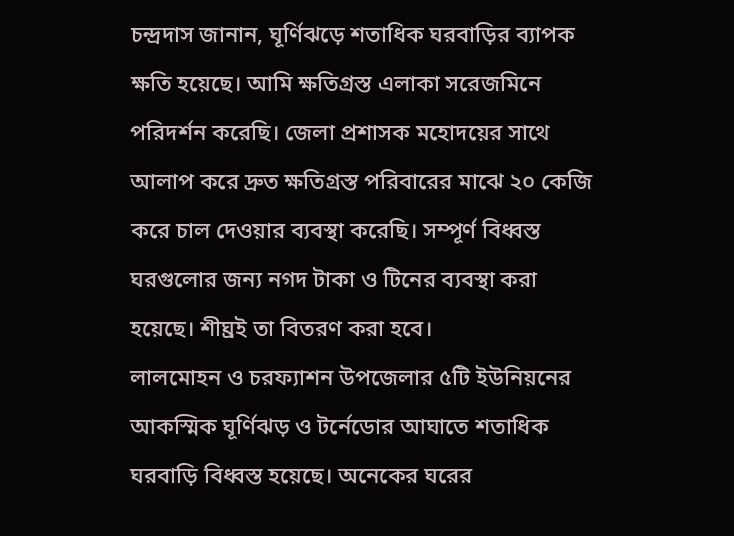চন্দ্রদাস জানান, ঘূর্ণিঝড়ে শতাধিক ঘরবাড়ির ব্যাপক ক্ষতি হয়েছে। আমি ক্ষতিগ্রস্ত এলাকা সরেজমিনে পরিদর্শন করেছি। জেলা প্রশাসক মহোদয়ের সাথে আলাপ করে দ্রুত ক্ষতিগ্রস্ত পরিবারের মাঝে ২০ কেজি করে চাল দেওয়ার ব্যবস্থা করেছি। সম্পূর্ণ বিধ্বস্ত ঘরগুলোর জন্য নগদ টাকা ও টিনের ব্যবস্থা করা হয়েছে। শীঘ্রই তা বিতরণ করা হবে।
লালমোহন ও চরফ্যাশন উপজেলার ৫টি ইউনিয়নের আকস্মিক ঘূর্ণিঝড় ও টর্নেডোর আঘাতে শতাধিক ঘরবাড়ি বিধ্বস্ত হয়েছে। অনেকের ঘরের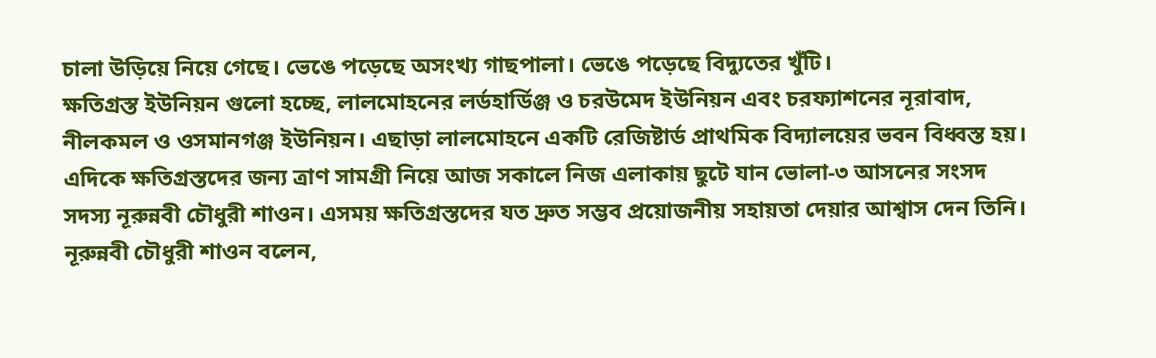চালা উড়িয়ে নিয়ে গেছে। ভেঙে পড়েছে অসংখ্য গাছপালা। ভেঙে পড়েছে বিদ্যুতের খুঁটি।
ক্ষতিগ্রস্ত ইউনিয়ন গুলো হচ্ছে, লালমোহনের লর্ডহার্ডিঞ্জ ও চরউমেদ ইউনিয়ন এবং চরফ্যাশনের নূরাবাদ, নীলকমল ও ওসমানগঞ্জ ইউনিয়ন। এছাড়া লালমোহনে একটি রেজিষ্টার্ড প্রাথমিক বিদ্যালয়ের ভবন বিধ্বস্ত হয়।
এদিকে ক্ষতিগ্রস্তদের জন্য ত্রাণ সামগ্রী নিয়ে আজ সকালে নিজ এলাকায় ছুটে যান ভোলা-৩ আসনের সংসদ সদস্য নূরুন্নবী চৌধুরী শাওন। এসময় ক্ষতিগ্রস্তদের যত দ্রুত সম্ভব প্রয়োজনীয় সহায়তা দেয়ার আশ্বাস দেন তিনি।
নূরুন্নবী চৌধুরী শাওন বলেন,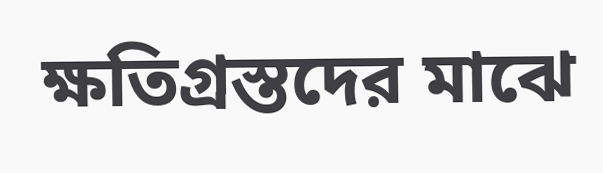ক্ষতিগ্রস্তদের মাঝে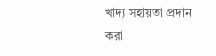খাদ্য সহায়তা প্রদান করা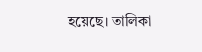হয়েছে। তালিকা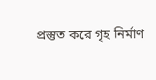প্রস্তুত করে গৃহ নির্মাণ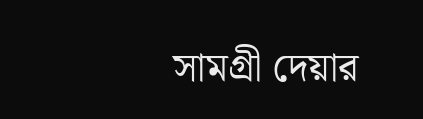সামগ্রী দেয়ার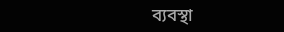ব্যবস্থা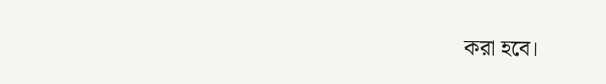করা হবে।